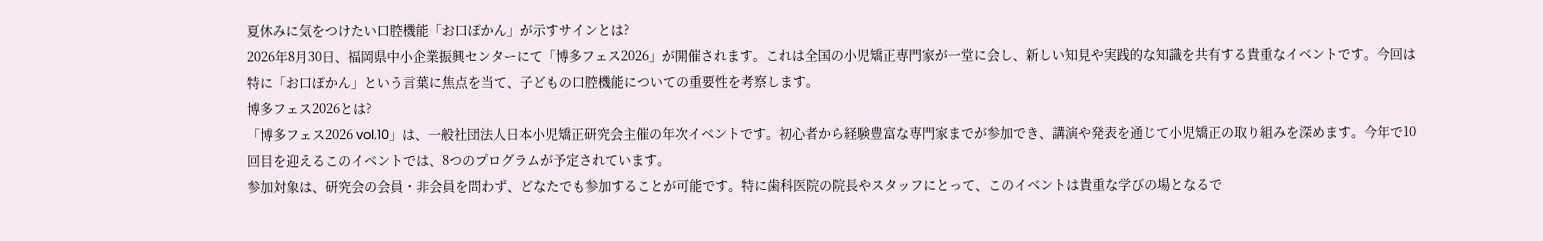夏休みに気をつけたい口腔機能「お口ぽかん」が示すサインとは?
2026年8月30日、福岡県中小企業振興センターにて「博多フェス2026」が開催されます。これは全国の小児矯正専門家が一堂に会し、新しい知見や実践的な知識を共有する貴重なイベントです。今回は特に「お口ぽかん」という言葉に焦点を当て、子どもの口腔機能についての重要性を考察します。
博多フェス2026とは?
「博多フェス2026 vol.10」は、一般社団法人日本小児矯正研究会主催の年次イベントです。初心者から経験豊富な専門家までが参加でき、講演や発表を通じて小児矯正の取り組みを深めます。今年で10回目を迎えるこのイベントでは、8つのプログラムが予定されています。
参加対象は、研究会の会員・非会員を問わず、どなたでも参加することが可能です。特に歯科医院の院長やスタッフにとって、このイベントは貴重な学びの場となるで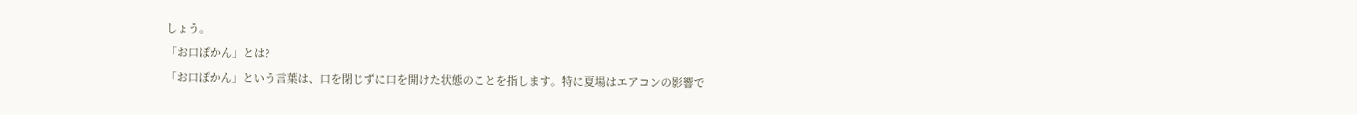しょう。
「お口ぽかん」とは?
「お口ぽかん」という言葉は、口を閉じずに口を開けた状態のことを指します。特に夏場はエアコンの影響で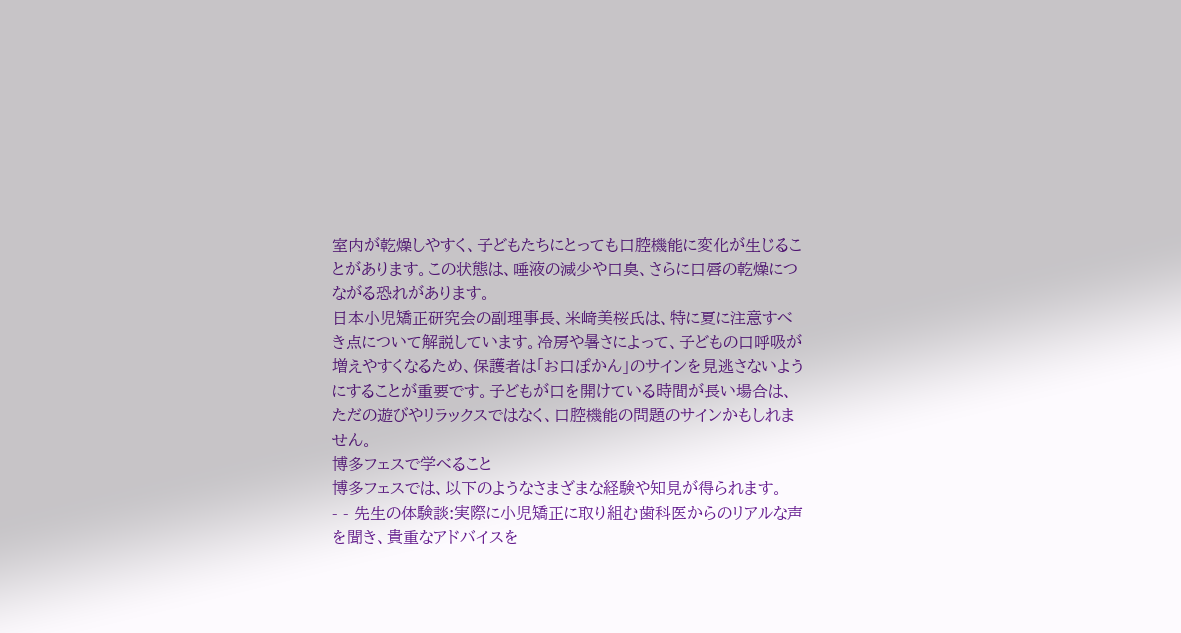室内が乾燥しやすく、子どもたちにとっても口腔機能に変化が生じることがあります。この状態は、唾液の減少や口臭、さらに口唇の乾燥につながる恐れがあります。
日本小児矯正研究会の副理事長、米﨑美桜氏は、特に夏に注意すべき点について解説しています。冷房や暑さによって、子どもの口呼吸が増えやすくなるため、保護者は「お口ぽかん」のサインを見逃さないようにすることが重要です。子どもが口を開けている時間が長い場合は、ただの遊びやリラックスではなく、口腔機能の問題のサインかもしれません。
博多フェスで学べること
博多フェスでは、以下のようなさまざまな経験や知見が得られます。
- - 先生の体験談:実際に小児矯正に取り組む歯科医からのリアルな声を聞き、貴重なアドバイスを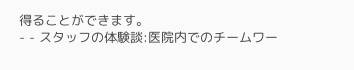得ることができます。
- - スタッフの体験談:医院内でのチームワー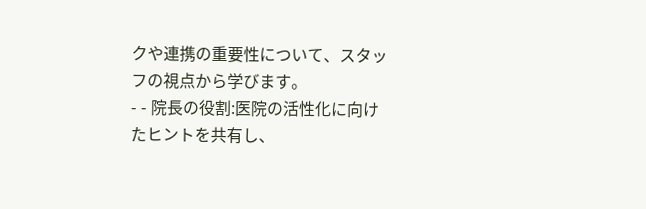クや連携の重要性について、スタッフの視点から学びます。
- - 院長の役割:医院の活性化に向けたヒントを共有し、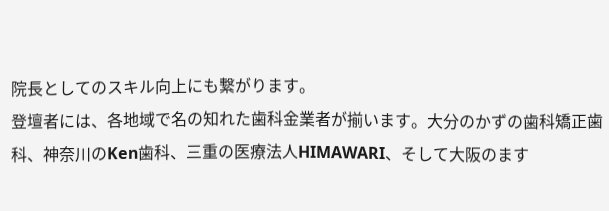院長としてのスキル向上にも繋がります。
登壇者には、各地域で名の知れた歯科金業者が揃います。大分のかずの歯科矯正歯科、神奈川のKen歯科、三重の医療法人HIMAWARI、そして大阪のます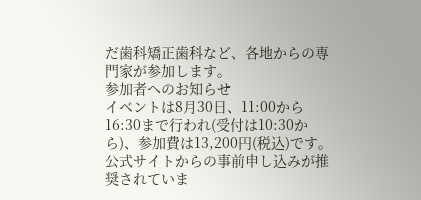だ歯科矯正歯科など、各地からの専門家が参加します。
参加者へのお知らせ
イベントは8月30日、11:00から16:30まで行われ(受付は10:30から)、参加費は13,200円(税込)です。公式サイトからの事前申し込みが推奨されていま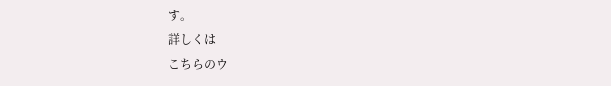す。
詳しくは
こちらのウ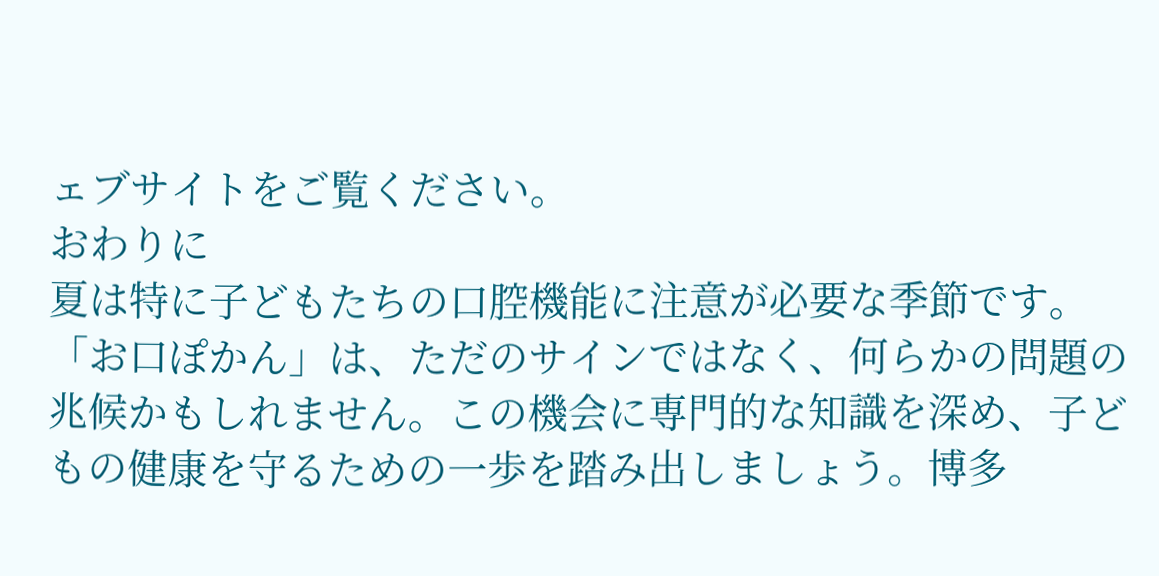ェブサイトをご覧ください。
おわりに
夏は特に子どもたちの口腔機能に注意が必要な季節です。「お口ぽかん」は、ただのサインではなく、何らかの問題の兆候かもしれません。この機会に専門的な知識を深め、子どもの健康を守るための一歩を踏み出しましょう。博多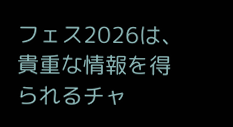フェス2026は、貴重な情報を得られるチャ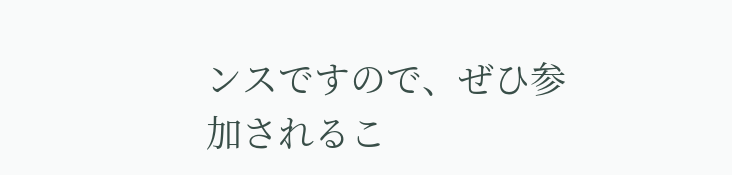ンスですので、ぜひ参加されるこ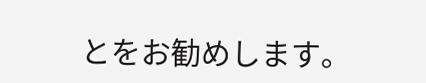とをお勧めします。